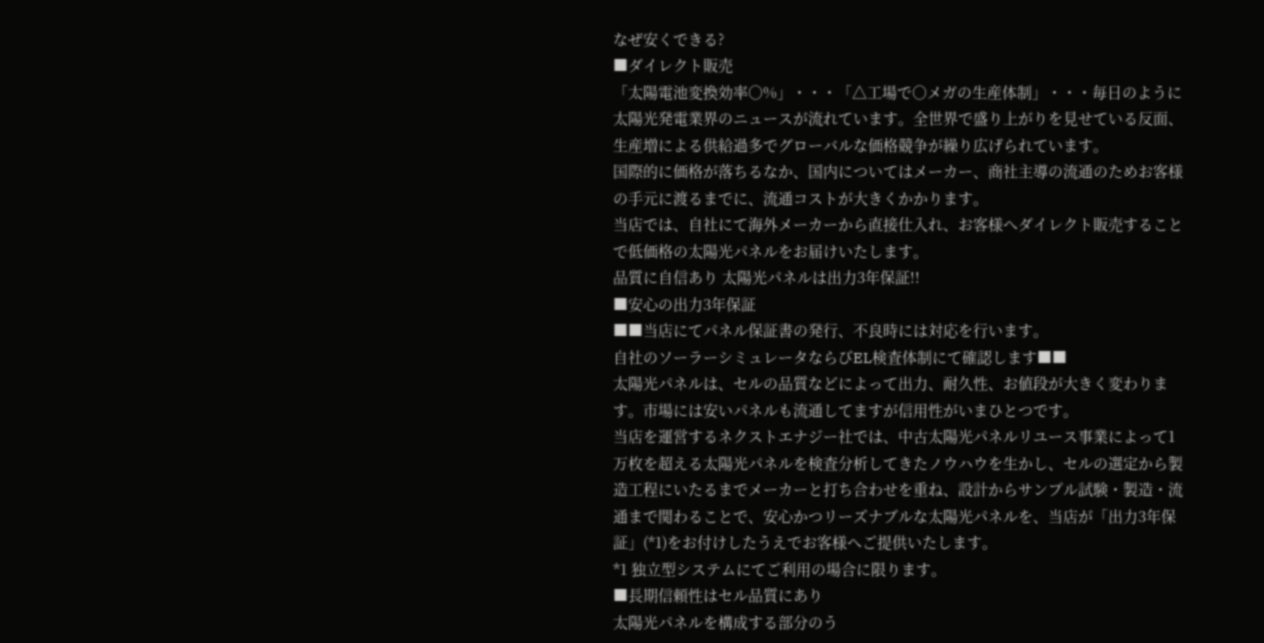なぜ安くできる?
■ダイレクト販売
「太陽電池変換効率○%」・・・「△工場で○メガの生産体制」・・・毎日のように太陽光発電業界のニュースが流れています。全世界で盛り上がりを見せている反面、生産増による供給過多でグローバルな価格競争が繰り広げられています。
国際的に価格が落ちるなか、国内についてはメーカー、商社主導の流通のためお客様の手元に渡るまでに、流通コストが大きくかかります。
当店では、自社にて海外メーカーから直接仕入れ、お客様へダイレクト販売することで低価格の太陽光パネルをお届けいたします。
品質に自信あり 太陽光パネルは出力3年保証!!
■安心の出力3年保証
■■当店にてパネル保証書の発行、不良時には対応を行います。
自社のソーラーシミュレータならびEL検査体制にて確認します■■
太陽光パネルは、セルの品質などによって出力、耐久性、お値段が大きく変わります。市場には安いパネルも流通してますが信用性がいまひとつです。
当店を運営するネクストエナジー社では、中古太陽光パネルリユース事業によって1万枚を超える太陽光パネルを検査分析してきたノウハウを生かし、セルの選定から製造工程にいたるまでメーカーと打ち合わせを重ね、設計からサンプル試験・製造・流通まで関わることで、安心かつリーズナブルな太陽光パネルを、当店が「出力3年保証」(*1)をお付けしたうえでお客様へご提供いたします。
*1 独立型システムにてご利用の場合に限ります。
■長期信頼性はセル品質にあり
太陽光パネルを構成する部分のう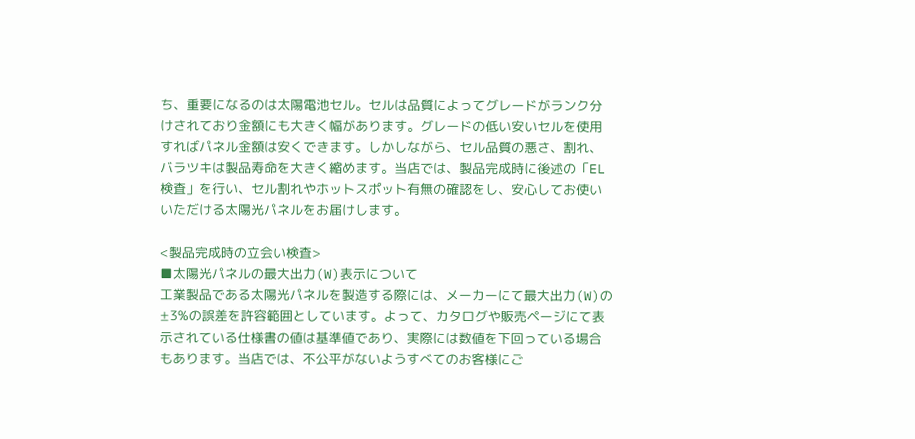ち、重要になるのは太陽電池セル。セルは品質によってグレードがランク分けされており金額にも大きく幅があります。グレードの低い安いセルを使用すればパネル金額は安くできます。しかしながら、セル品質の悪さ、割れ、バラツキは製品寿命を大きく縮めます。当店では、製品完成時に後述の「EL検査」を行い、セル割れやホットスポット有無の確認をし、安心してお使いいただける太陽光パネルをお届けします。

<製品完成時の立会い検査>
■太陽光パネルの最大出力(W)表示について
工業製品である太陽光パネルを製造する際には、メーカーにて最大出力(W)の±3%の誤差を許容範囲としています。よって、カタログや販売ページにて表示されている仕様書の値は基準値であり、実際には数値を下回っている場合もあります。当店では、不公平がないようすべてのお客様にご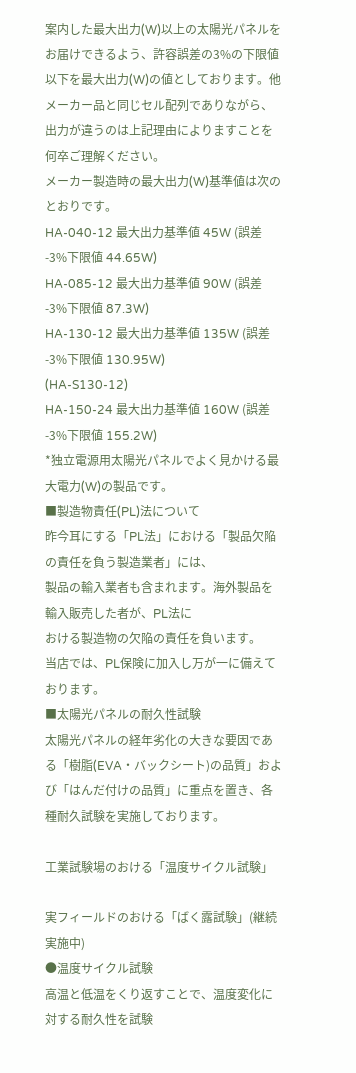案内した最大出力(W)以上の太陽光パネルをお届けできるよう、許容誤差の3%の下限値以下を最大出力(W)の値としております。他メーカー品と同じセル配列でありながら、出力が違うのは上記理由によりますことを何卒ご理解ください。
メーカー製造時の最大出力(W)基準値は次のとおりです。
HA-040-12 最大出力基準値 45W (誤差-3%下限値 44.65W)
HA-085-12 最大出力基準値 90W (誤差-3%下限値 87.3W)
HA-130-12 最大出力基準値 135W (誤差-3%下限値 130.95W)
(HA-S130-12)
HA-150-24 最大出力基準値 160W (誤差-3%下限値 155.2W)
*独立電源用太陽光パネルでよく見かける最大電力(W)の製品です。
■製造物責任(PL)法について
昨今耳にする「PL法」における「製品欠陥の責任を負う製造業者」には、
製品の輸入業者も含まれます。海外製品を輸入販売した者が、PL法に
おける製造物の欠陥の責任を負います。
当店では、PL保険に加入し万が一に備えております。
■太陽光パネルの耐久性試験
太陽光パネルの経年劣化の大きな要因である「樹脂(EVA・バックシート)の品質」および「はんだ付けの品質」に重点を置き、各種耐久試験を実施しております。

工業試験場のおける「温度サイクル試験」

実フィールドのおける「ばく露試験」(継続実施中)
●温度サイクル試験
高温と低温をくり返すことで、温度変化に対する耐久性を試験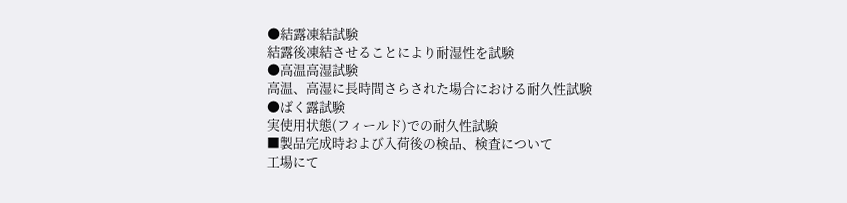●結露凍結試験
結露後凍結させることにより耐湿性を試験
●高温高湿試験
高温、高湿に長時間さらされた場合における耐久性試験
●ばく露試験
実使用状態(フィールド)での耐久性試験
■製品完成時および入荷後の検品、検査について
工場にて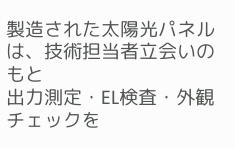製造された太陽光パネルは、技術担当者立会いのもと
出力測定・EL検査・外観チェックを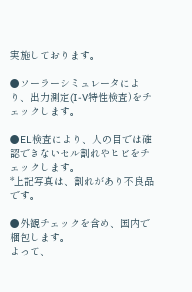実施しております。

●ソーラーシミュレータにより、出力測定(I-V特性検査)をチェックします。

●EL検査により、人の目では確認できないセル割れやヒビをチェックします。
*上記写真は、割れがあり不良品です。

●外観チェックを含め、国内で梱包します。
よって、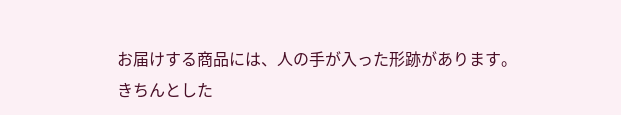お届けする商品には、人の手が入った形跡があります。
きちんとした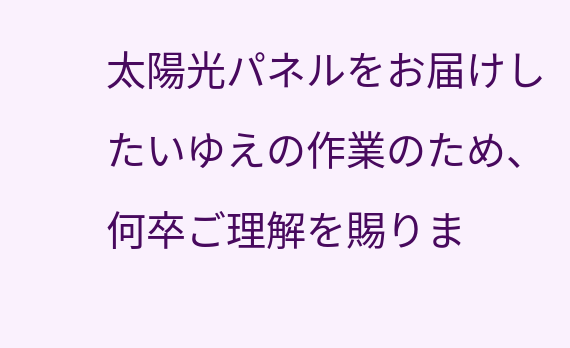太陽光パネルをお届けしたいゆえの作業のため、
何卒ご理解を賜りま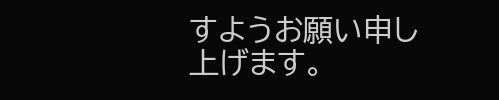すようお願い申し上げます。